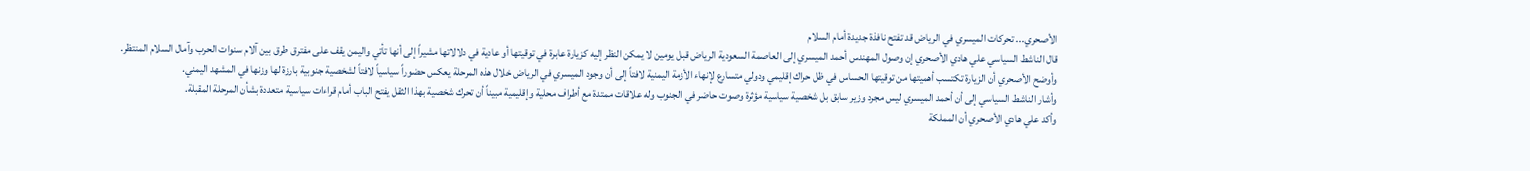الأصحري... تحركات الميسري في الرياض قد تفتح نافذة جديدة أمام السلام
قال الناشط السياسي علي هادي الأصحري إن وصول المهندس أحمد الميسري إلى العاصمة السعودية الرياض قبل يومين لا يمكن النظر إليه كزيارة عابرة في توقيتها أو عادية في دلالاتها مشيراً إلى أنها تأتي واليمن يقف على مفترق طرق بين آلام سنوات الحرب وآمال السلام المنتظر.
وأوضح الأصحري أن الزيارة تكتسب أهميتها من توقيتها الحساس في ظل حراك إقليمي ودولي متسارع لإنهاء الأزمة اليمنية لافتاً إلى أن وجود الميسري في الرياض خلال هذه المرحلة يعكس حضوراً سياسياً لافتاً لشخصية جنوبية بارزة لها وزنها في المشهد اليمني.
وأشار الناشط السياسي إلى أن أحمد الميسري ليس مجرد وزير سابق بل شخصية سياسية مؤثرة وصوت حاضر في الجنوب وله علاقات ممتدة مع أطراف محلية وإقليمية مبيناً أن تحرك شخصية بهذا الثقل يفتح الباب أمام قراءات سياسية متعددة بشأن المرحلة المقبلة.
وأكد علي هادي الأصحري أن المملكة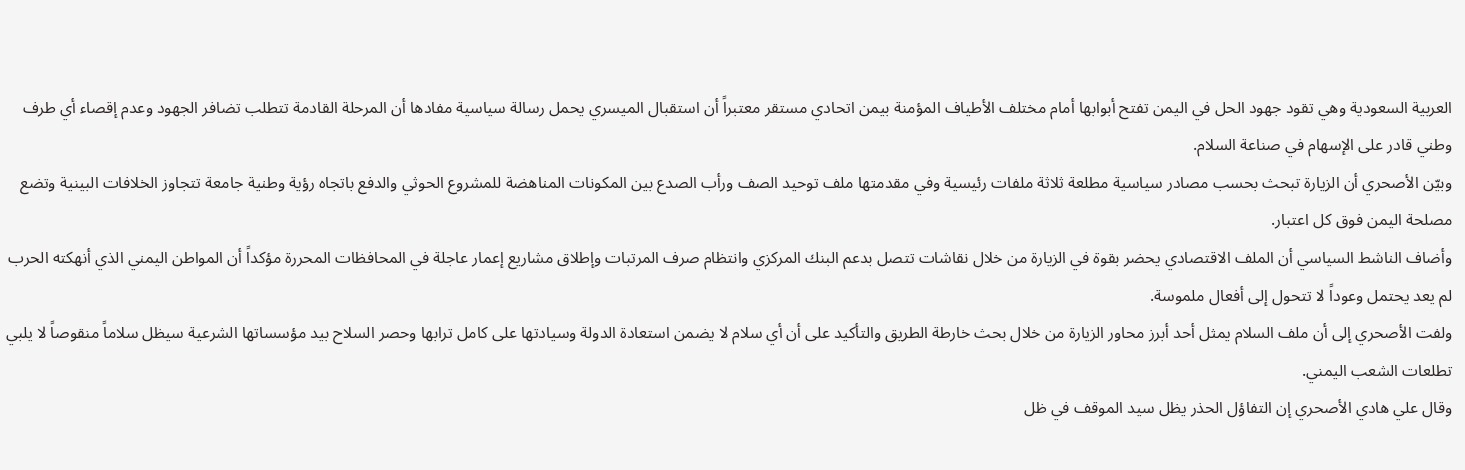العربية السعودية وهي تقود جهود الحل في اليمن تفتح أبوابها أمام مختلف الأطياف المؤمنة بيمن اتحادي مستقر معتبراً أن استقبال الميسري يحمل رسالة سياسية مفادها أن المرحلة القادمة تتطلب تضافر الجهود وعدم إقصاء أي طرف وطني قادر على الإسهام في صناعة السلام.
وبيّن الأصحري أن الزيارة تبحث بحسب مصادر سياسية مطلعة ثلاثة ملفات رئيسية وفي مقدمتها ملف توحيد الصف ورأب الصدع بين المكونات المناهضة للمشروع الحوثي والدفع باتجاه رؤية وطنية جامعة تتجاوز الخلافات البينية وتضع مصلحة اليمن فوق كل اعتبار.
وأضاف الناشط السياسي أن الملف الاقتصادي يحضر بقوة في الزيارة من خلال نقاشات تتصل بدعم البنك المركزي وانتظام صرف المرتبات وإطلاق مشاريع إعمار عاجلة في المحافظات المحررة مؤكداً أن المواطن اليمني الذي أنهكته الحرب لم يعد يحتمل وعوداً لا تتحول إلى أفعال ملموسة.
ولفت الأصحري إلى أن ملف السلام يمثل أحد أبرز محاور الزيارة من خلال بحث خارطة الطريق والتأكيد على أن أي سلام لا يضمن استعادة الدولة وسيادتها على كامل ترابها وحصر السلاح بيد مؤسساتها الشرعية سيظل سلاماً منقوصاً لا يلبي تطلعات الشعب اليمني.
وقال علي هادي الأصحري إن التفاؤل الحذر يظل سيد الموقف في ظل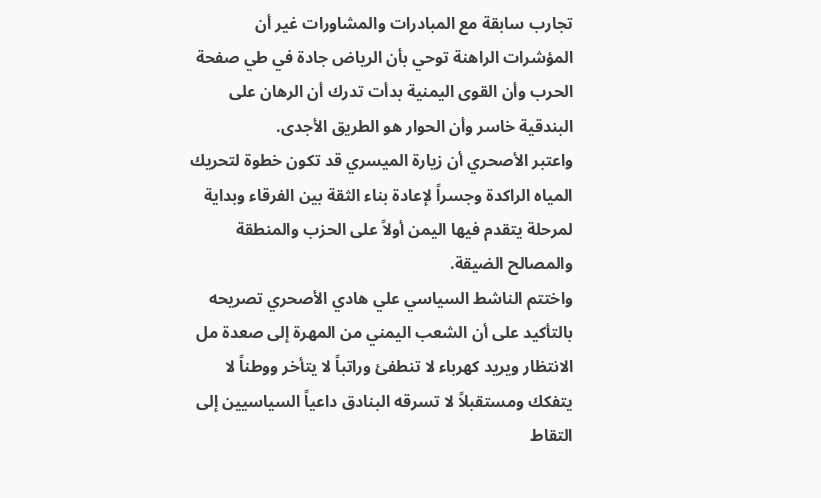تجارب سابقة مع المبادرات والمشاورات غير أن المؤشرات الراهنة توحي بأن الرياض جادة في طي صفحة الحرب وأن القوى اليمنية بدأت تدرك أن الرهان على البندقية خاسر وأن الحوار هو الطريق الأجدى.
واعتبر الأصحري أن زيارة الميسري قد تكون خطوة لتحريك المياه الراكدة وجسراً لإعادة بناء الثقة بين الفرقاء وبداية لمرحلة يتقدم فيها اليمن أولاً على الحزب والمنطقة والمصالح الضيقة.
واختتم الناشط السياسي علي هادي الأصحري تصريحه بالتأكيد على أن الشعب اليمني من المهرة إلى صعدة مل الانتظار ويريد كهرباء لا تنطفئ وراتباً لا يتأخر ووطناً لا يتفكك ومستقبلاً لا تسرقه البنادق داعياً السياسيين إلى التقاط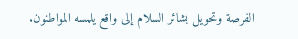الفرصة وتحويل بشائر السلام إلى واقع يلمسه المواطنون.